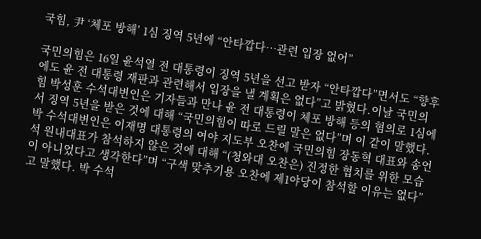국힘, 尹 ‘체포 방해’ 1심 징역 5년에 “안타깝다…관련 입장 없어”

국민의힘은 16일 윤석열 전 대통령이 징역 5년을 선고 받자 “안타깝다”면서도 “향후에도 윤 전 대통령 재판과 관련해서 입장을 낼 계획은 없다”고 밝혔다.이날 국민의힘 박성훈 수석대변인은 기자들과 만나 윤 전 대통령이 체포 방해 등의 혐의로 1심에서 징역 5년을 받은 것에 대해 “국민의힘이 따로 드릴 말은 없다”며 이 같이 말했다.박 수석대변인은 이재명 대통령의 여야 지도부 오찬에 국민의힘 장동혁 대표와 송언석 원내대표가 참석하지 않은 것에 대해 “(청와대 오찬은) 진정한 협치를 위한 모습이 아니었다고 생각한다”며 “구색 맞추기용 오찬에 제1야당이 참석할 이유는 없다”고 말했다. 박 수석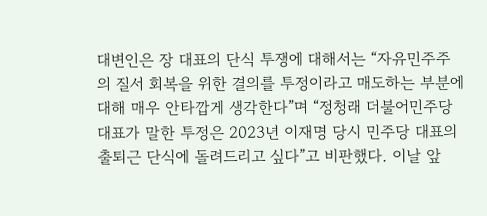대변인은 장 대표의 단식 투쟁에 대해서는 “자유민주주의 질서 회복을 위한 결의를 투정이라고 매도하는 부분에 대해 매우 안타깝게 생각한다”며 “정청래 더불어민주당 대표가 말한 투정은 2023년 이재명 당시 민주당 대표의 출퇴근 단식에 돌려드리고 싶다”고 비판했다. 이날 앞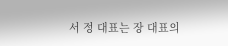서 정 대표는 장 대표의